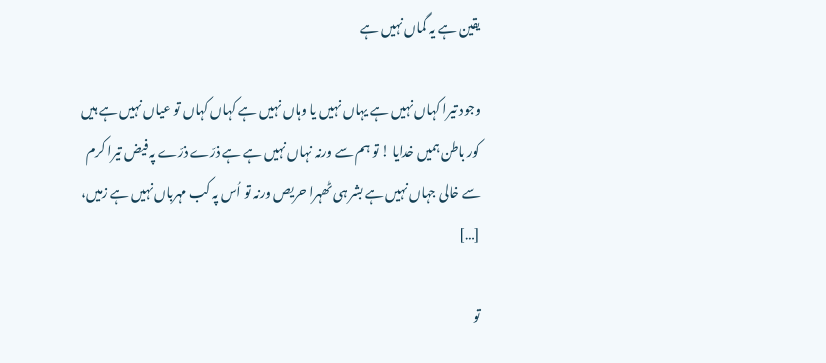یقین ہے یہ گماں نہیں ہے

وجود تیرا کہاں نہیں ہے یہاں نہیں یا وہاں نہیں ہے کہاں کہاں تو عیاں نہیں ہے ہیں کور باطن ہمیں خدایا ! تو ہم سے ورنہ نہاں نہیں ہے ہے ذرّے ذرّے پہ فیض تیرا کرم سے خالی جہاں نہیں ہے بشر ہی ٹھہرا حریص ورنہ تو اُس پہ کب مہرباں نہیں ہے زمیں، […]

تو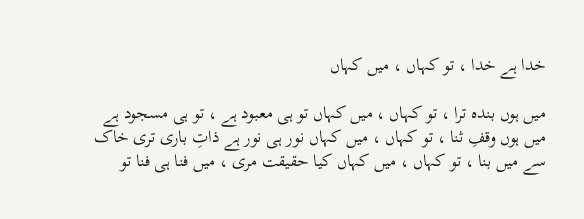خدا ہے خدا ، تو کہاں ، میں کہاں

میں ہوں بندہ ترا ، تو کہاں ، میں کہاں تو ہی معبود ہے ، تو ہی مسجود ہے میں ہوں وقفِ ثنا ، تو کہاں ، میں کہاں نور ہی نور ہے ذاتِ باری تری خاک سے میں بنا ، تو کہاں ، میں کہاں کیا حقیقت مری ، میں فنا ہی فنا تو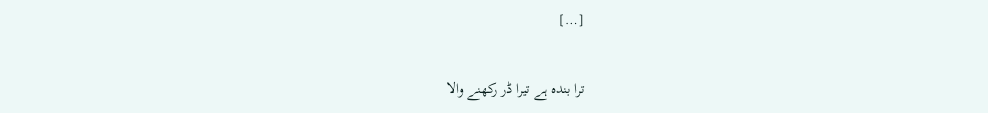[…]

ترا بندہ ہے تیرا ڈر رکھنے والا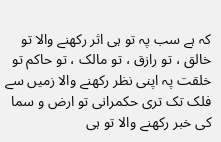کہ ہے سب پہ تو ہی اثر رکھنے والا تو خالق ، تو رازق ، تو مالک ، تو حاکم تو خلقت پہ اپنی نظر رکھنے والا زمیں سے فلک تک تری حکمرانی تو ارض و سما کی خبر رکھنے والا تو ہی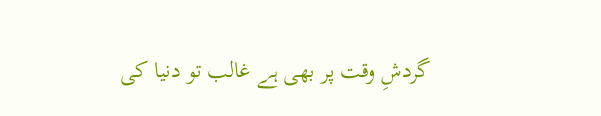گردشِ وقت پر بھی ہے غالب تو دنیا کی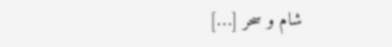شام و سحر […]